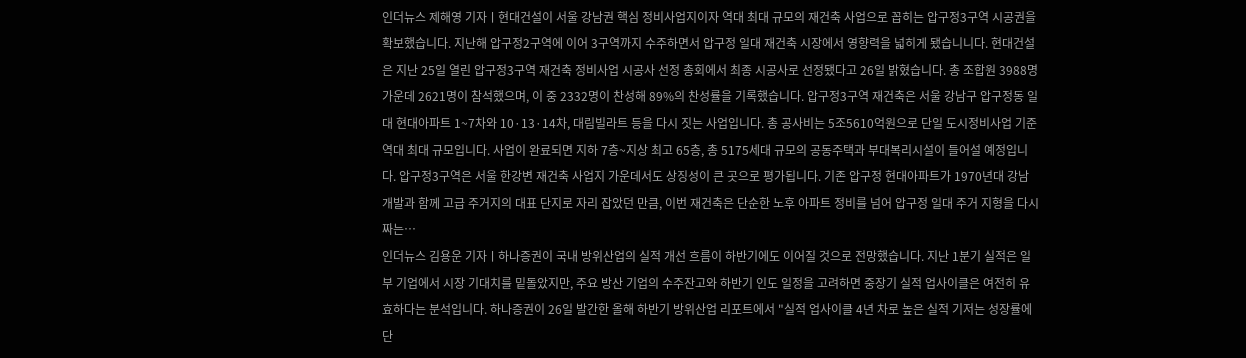인더뉴스 제해영 기자ㅣ현대건설이 서울 강남권 핵심 정비사업지이자 역대 최대 규모의 재건축 사업으로 꼽히는 압구정3구역 시공권을 확보했습니다. 지난해 압구정2구역에 이어 3구역까지 수주하면서 압구정 일대 재건축 시장에서 영향력을 넓히게 됐습니니다. 현대건설은 지난 25일 열린 압구정3구역 재건축 정비사업 시공사 선정 총회에서 최종 시공사로 선정됐다고 26일 밝혔습니다. 총 조합원 3988명 가운데 2621명이 참석했으며, 이 중 2332명이 찬성해 89%의 찬성률을 기록했습니다. 압구정3구역 재건축은 서울 강남구 압구정동 일대 현대아파트 1~7차와 10·13·14차, 대림빌라트 등을 다시 짓는 사업입니다. 총 공사비는 5조5610억원으로 단일 도시정비사업 기준 역대 최대 규모입니다. 사업이 완료되면 지하 7층~지상 최고 65층, 총 5175세대 규모의 공동주택과 부대복리시설이 들어설 예정입니다. 압구정3구역은 서울 한강변 재건축 사업지 가운데서도 상징성이 큰 곳으로 평가됩니다. 기존 압구정 현대아파트가 1970년대 강남 개발과 함께 고급 주거지의 대표 단지로 자리 잡았던 만큼, 이번 재건축은 단순한 노후 아파트 정비를 넘어 압구정 일대 주거 지형을 다시 짜는…
인더뉴스 김용운 기자ㅣ하나증권이 국내 방위산업의 실적 개선 흐름이 하반기에도 이어질 것으로 전망했습니다. 지난 1분기 실적은 일부 기업에서 시장 기대치를 밑돌았지만, 주요 방산 기업의 수주잔고와 하반기 인도 일정을 고려하면 중장기 실적 업사이클은 여전히 유효하다는 분석입니다. 하나증권이 26일 발간한 올해 하반기 방위산업 리포트에서 "실적 업사이클 4년 차로 높은 실적 기저는 성장률에 단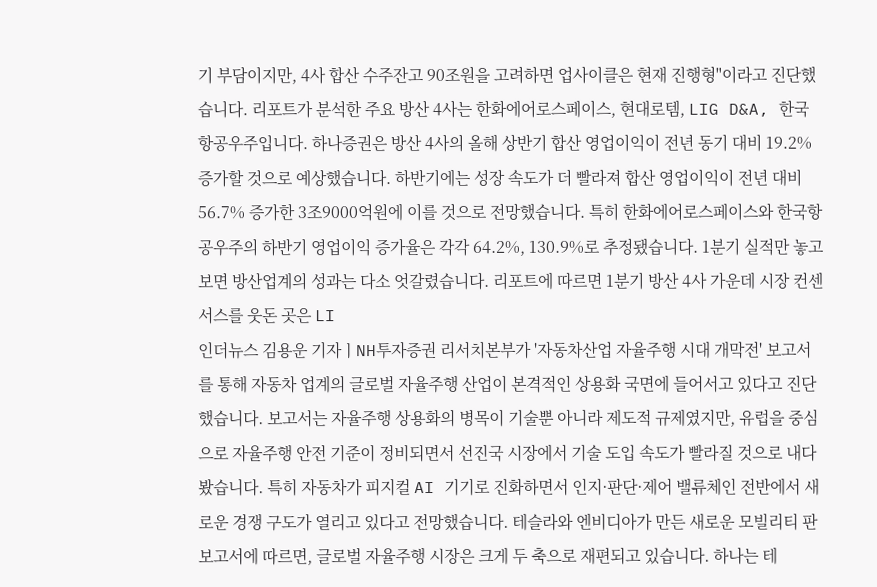기 부담이지만, 4사 합산 수주잔고 90조원을 고려하면 업사이클은 현재 진행형"이라고 진단했습니다. 리포트가 분석한 주요 방산 4사는 한화에어로스페이스, 현대로템, LIG D&A, 한국항공우주입니다. 하나증권은 방산 4사의 올해 상반기 합산 영업이익이 전년 동기 대비 19.2% 증가할 것으로 예상했습니다. 하반기에는 성장 속도가 더 빨라져 합산 영업이익이 전년 대비 56.7% 증가한 3조9000억원에 이를 것으로 전망했습니다. 특히 한화에어로스페이스와 한국항공우주의 하반기 영업이익 증가율은 각각 64.2%, 130.9%로 추정됐습니다. 1분기 실적만 놓고 보면 방산업계의 성과는 다소 엇갈렸습니다. 리포트에 따르면 1분기 방산 4사 가운데 시장 컨센서스를 웃돈 곳은 LI
인더뉴스 김용운 기자ㅣNH투자증권 리서치본부가 '자동차산업 자율주행 시대 개막전' 보고서를 통해 자동차 업계의 글로벌 자율주행 산업이 본격적인 상용화 국면에 들어서고 있다고 진단했습니다. 보고서는 자율주행 상용화의 병목이 기술뿐 아니라 제도적 규제였지만, 유럽을 중심으로 자율주행 안전 기준이 정비되면서 선진국 시장에서 기술 도입 속도가 빨라질 것으로 내다봤습니다. 특히 자동차가 피지컬 AI 기기로 진화하면서 인지·판단·제어 밸류체인 전반에서 새로운 경쟁 구도가 열리고 있다고 전망했습니다. 테슬라와 엔비디아가 만든 새로운 모빌리티 판 보고서에 따르면, 글로벌 자율주행 시장은 크게 두 축으로 재편되고 있습니다. 하나는 테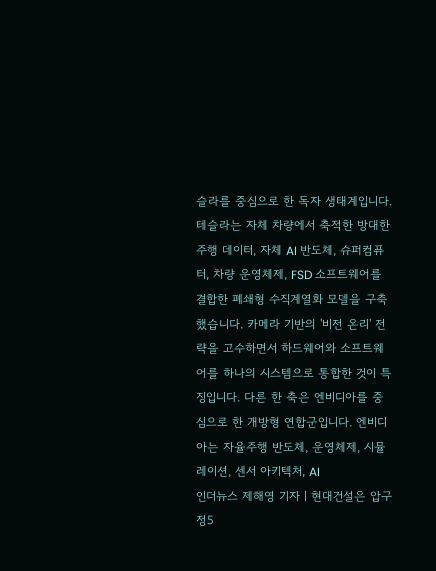슬라를 중심으로 한 독자 생태계입니다. 테슬라는 자체 차량에서 축적한 방대한 주행 데이터, 자체 AI 반도체, 슈퍼컴퓨터, 차량 운영체제, FSD 소프트웨어를 결합한 폐쇄형 수직계열화 모델을 구축했습니다. 카메라 기반의 '비전 온리' 전략을 고수하면서 하드웨어와 소프트웨어를 하나의 시스템으로 통합한 것이 특징입니다. 다른 한 축은 엔비디아를 중심으로 한 개방형 연합군입니다. 엔비디아는 자율주행 반도체, 운영체제, 시뮬레이션, 센서 아키텍처, AI
인더뉴스 제해영 기자ㅣ현대건설은 압구정5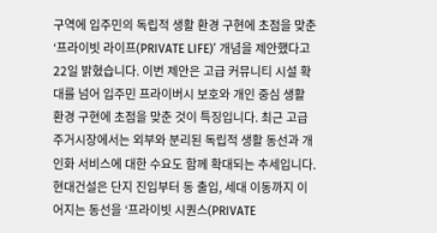구역에 입주민의 독립적 생활 환경 구현에 초점을 맞춘 ‘프라이빗 라이프(PRIVATE LIFE)’ 개념을 제안했다고 22일 밝혔습니다. 이번 제안은 고급 커뮤니티 시설 확대를 넘어 입주민 프라이버시 보호와 개인 중심 생활 환경 구현에 초점을 맞춘 것이 특징입니다. 최근 고급 주거시장에서는 외부와 분리된 독립적 생활 동선과 개인화 서비스에 대한 수요도 함께 확대되는 추세입니다. 현대건설은 단지 진입부터 동 출입, 세대 이동까지 이어지는 동선을 ‘프라이빗 시퀀스(PRIVATE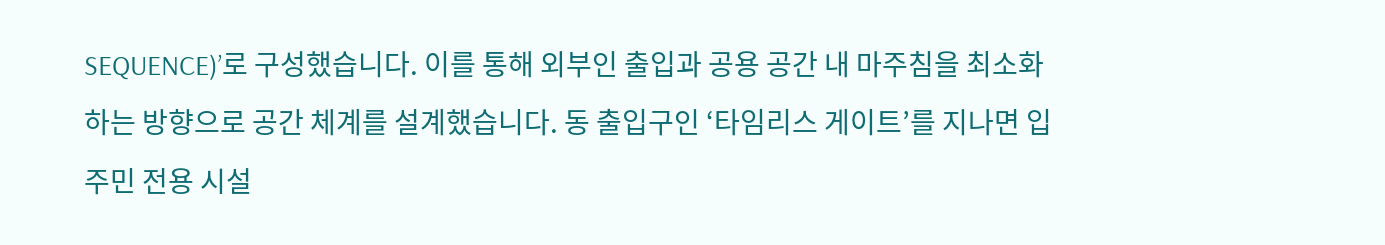SEQUENCE)’로 구성했습니다. 이를 통해 외부인 출입과 공용 공간 내 마주침을 최소화하는 방향으로 공간 체계를 설계했습니다. 동 출입구인 ‘타임리스 게이트’를 지나면 입주민 전용 시설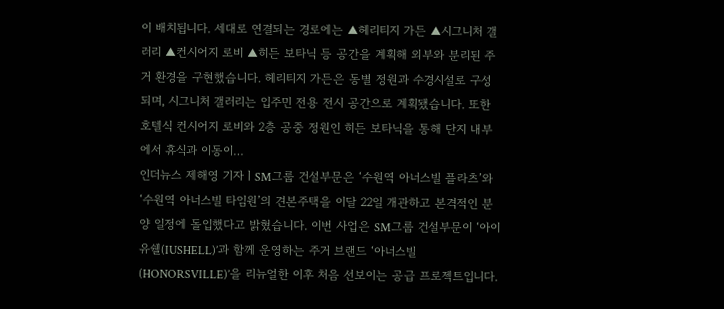이 배치됩니다. 세대로 연결되는 경로에는 ▲헤리티지 가든 ▲시그니처 갤러리 ▲컨시어지 로비 ▲히든 보타닉 등 공간을 계획해 외부와 분리된 주거 환경을 구현했습니다. 헤리티지 가든은 동별 정원과 수경시설로 구성되며, 시그니처 갤러리는 입주민 전용 전시 공간으로 계획됐습니다. 또한 호텔식 컨시어지 로비와 2층 공중 정원인 히든 보타닉을 통해 단지 내부에서 휴식과 이동이…
인더뉴스 제해영 기자ㅣSM그룹 건설부문은 ‘수원역 아너스빌 플라츠’와 ‘수원역 아너스빌 타임원’의 견본주택을 이달 22일 개관하고 본격적인 분양 일정에 돌입했다고 밝혔습니다. 이번 사업은 SM그룹 건설부문이 ‘아이유쉘(IUSHELL)’과 함께 운영하는 주거 브랜드 ‘아너스빌(HONORSVILLE)’을 리뉴얼한 이후 처음 선보이는 공급 프로젝트입니다.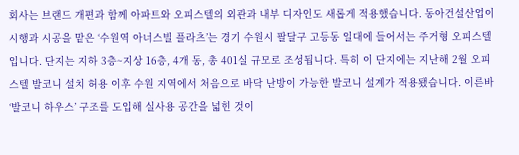회사는 브랜드 개편과 함께 아파트와 오피스텔의 외관과 내부 디자인도 새롭게 적용했습니다. 동아건설산업이 시행과 시공을 맡은 ‘수원역 아너스빌 플라츠’는 경기 수원시 팔달구 고등동 일대에 들어서는 주거형 오피스텔입니다. 단지는 지하 3층~지상 16층, 4개 동, 총 401실 규모로 조성됩니다. 특히 이 단지에는 지난해 2월 오피스텔 발코니 설치 허용 이후 수원 지역에서 처음으로 바닥 난방이 가능한 발코니 설계가 적용됐습니다. 이른바 ‘발코니 하우스’ 구조를 도입해 실사용 공간을 넓힌 것이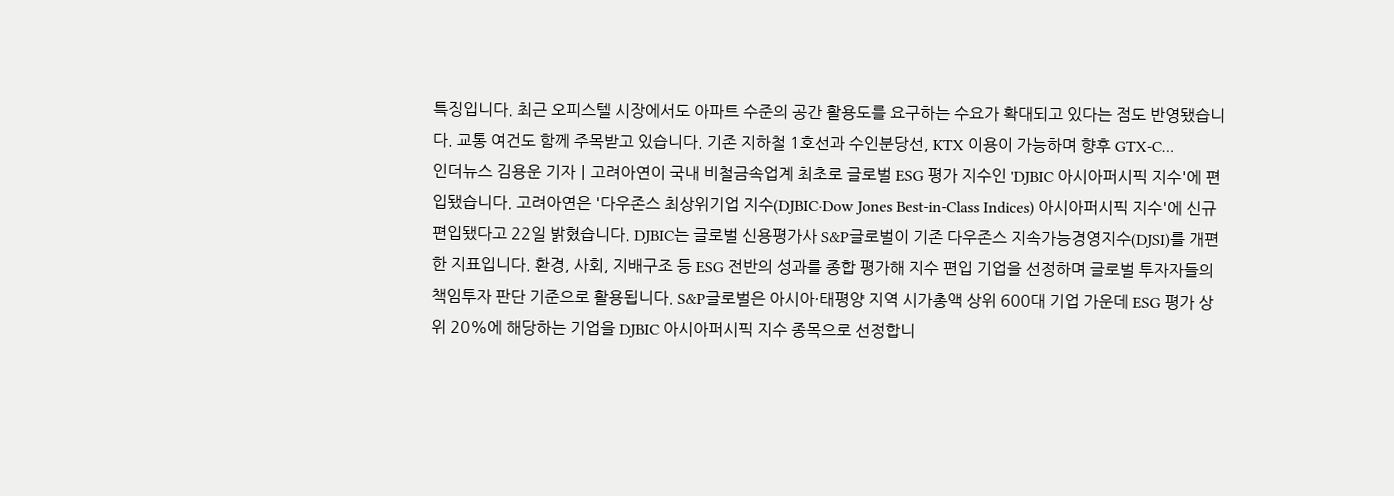특징입니다. 최근 오피스텔 시장에서도 아파트 수준의 공간 활용도를 요구하는 수요가 확대되고 있다는 점도 반영됐습니다. 교통 여건도 함께 주목받고 있습니다. 기존 지하철 1호선과 수인분당선, KTX 이용이 가능하며 향후 GTX-C…
인더뉴스 김용운 기자ㅣ고려아연이 국내 비철금속업계 최초로 글로벌 ESG 평가 지수인 'DJBIC 아시아퍼시픽 지수'에 편입됐습니다. 고려아연은 '다우존스 최상위기업 지수(DJBIC·Dow Jones Best-in-Class Indices) 아시아퍼시픽 지수'에 신규 편입됐다고 22일 밝혔습니다. DJBIC는 글로벌 신용평가사 S&P글로벌이 기존 다우존스 지속가능경영지수(DJSI)를 개편한 지표입니다. 환경, 사회, 지배구조 등 ESG 전반의 성과를 종합 평가해 지수 편입 기업을 선정하며 글로벌 투자자들의 책임투자 판단 기준으로 활용됩니다. S&P글로벌은 아시아·태평양 지역 시가총액 상위 600대 기업 가운데 ESG 평가 상위 20%에 해당하는 기업을 DJBIC 아시아퍼시픽 지수 종목으로 선정합니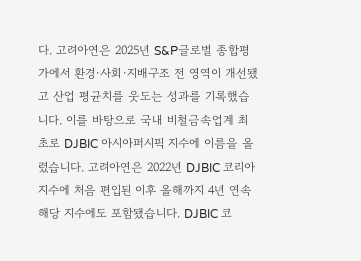다. 고려아연은 2025년 S&P글로벌 종합평가에서 환경·사회·지배구조 전 영역이 개선됐고 산업 평균치를 웃도는 성과를 기록했습니다. 이를 바탕으로 국내 비철금속업계 최초로 DJBIC 아시아퍼시픽 지수에 이름을 올렸습니다. 고려아연은 2022년 DJBIC 코리아 지수에 처음 편입된 이후 올해까지 4년 연속 해당 지수에도 포함됐습니다. DJBIC 코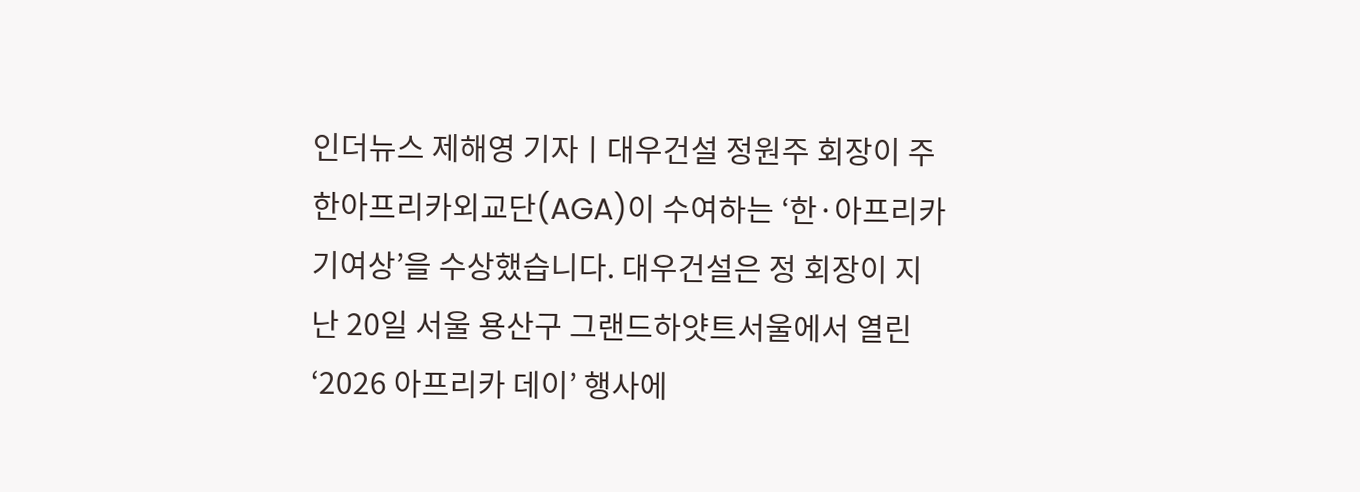인더뉴스 제해영 기자ㅣ대우건설 정원주 회장이 주한아프리카외교단(AGA)이 수여하는 ‘한·아프리카 기여상’을 수상했습니다. 대우건설은 정 회장이 지난 20일 서울 용산구 그랜드하얏트서울에서 열린 ‘2026 아프리카 데이’ 행사에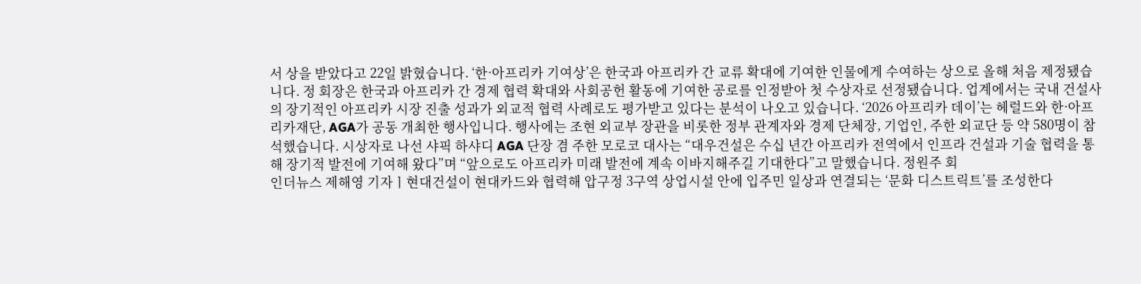서 상을 받았다고 22일 밝혔습니다. ‘한·아프리카 기여상’은 한국과 아프리카 간 교류 확대에 기여한 인물에게 수여하는 상으로 올해 처음 제정됐습니다. 정 회장은 한국과 아프리카 간 경제 협력 확대와 사회공헌 활동에 기여한 공로를 인정받아 첫 수상자로 선정됐습니다. 업계에서는 국내 건설사의 장기적인 아프리카 시장 진출 성과가 외교적 협력 사례로도 평가받고 있다는 분석이 나오고 있습니다. ‘2026 아프리카 데이’는 헤럴드와 한·아프리카재단, AGA가 공동 개최한 행사입니다. 행사에는 조현 외교부 장관을 비롯한 정부 관계자와 경제 단체장, 기업인, 주한 외교단 등 약 580명이 참석했습니다. 시상자로 나선 샤픽 하샤디 AGA 단장 겸 주한 모로코 대사는 “대우건설은 수십 년간 아프리카 전역에서 인프라 건설과 기술 협력을 통해 장기적 발전에 기여해 왔다”며 “앞으로도 아프리카 미래 발전에 계속 이바지해주길 기대한다”고 말했습니다. 정원주 회
인더뉴스 제해영 기자ㅣ현대건설이 현대카드와 협력해 압구정 3구역 상업시설 안에 입주민 일상과 연결되는 ‘문화 디스트릭트’를 조성한다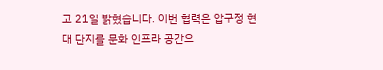고 21일 밝혔습니다. 이번 협력은 압구정 현대 단지를 문화 인프라 공간으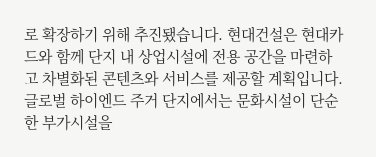로 확장하기 위해 추진됐습니다. 현대건설은 현대카드와 함께 단지 내 상업시설에 전용 공간을 마련하고 차별화된 콘텐츠와 서비스를 제공할 계획입니다. 글로벌 하이엔드 주거 단지에서는 문화시설이 단순한 부가시설을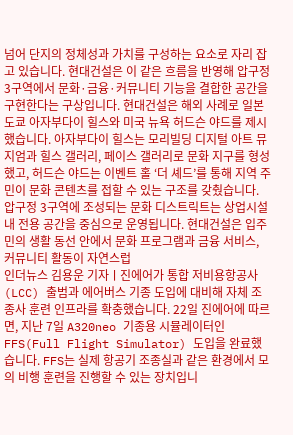넘어 단지의 정체성과 가치를 구성하는 요소로 자리 잡고 있습니다. 현대건설은 이 같은 흐름을 반영해 압구정 3구역에서 문화·금융·커뮤니티 기능을 결합한 공간을 구현한다는 구상입니다. 현대건설은 해외 사례로 일본 도쿄 아자부다이 힐스와 미국 뉴욕 허드슨 야드를 제시했습니다. 아자부다이 힐스는 모리빌딩 디지털 아트 뮤지엄과 힐스 갤러리, 페이스 갤러리로 문화 지구를 형성했고, 허드슨 야드는 이벤트 홀 ‘더 셰드’를 통해 지역 주민이 문화 콘텐츠를 접할 수 있는 구조를 갖췄습니다. 압구정 3구역에 조성되는 문화 디스트릭트는 상업시설 내 전용 공간을 중심으로 운영됩니다. 현대건설은 입주민의 생활 동선 안에서 문화 프로그램과 금융 서비스, 커뮤니티 활동이 자연스럽
인더뉴스 김용운 기자ㅣ진에어가 통합 저비용항공사(LCC) 출범과 에어버스 기종 도입에 대비해 자체 조종사 훈련 인프라를 확충했습니다. 22일 진에어에 따르면, 지난 7일 A320neo 기종용 시뮬레이터인 FFS(Full Flight Simulator) 도입을 완료했습니다. FFS는 실제 항공기 조종실과 같은 환경에서 모의 비행 훈련을 진행할 수 있는 장치입니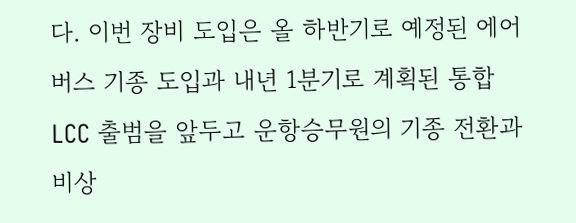다. 이번 장비 도입은 올 하반기로 예정된 에어버스 기종 도입과 내년 1분기로 계획된 통합 LCC 출범을 앞두고 운항승무원의 기종 전환과 비상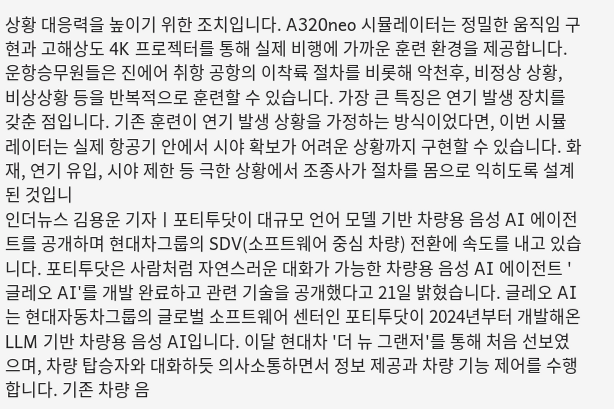상황 대응력을 높이기 위한 조치입니다. A320neo 시뮬레이터는 정밀한 움직임 구현과 고해상도 4K 프로젝터를 통해 실제 비행에 가까운 훈련 환경을 제공합니다. 운항승무원들은 진에어 취항 공항의 이착륙 절차를 비롯해 악천후, 비정상 상황, 비상상황 등을 반복적으로 훈련할 수 있습니다. 가장 큰 특징은 연기 발생 장치를 갖춘 점입니다. 기존 훈련이 연기 발생 상황을 가정하는 방식이었다면, 이번 시뮬레이터는 실제 항공기 안에서 시야 확보가 어려운 상황까지 구현할 수 있습니다. 화재, 연기 유입, 시야 제한 등 극한 상황에서 조종사가 절차를 몸으로 익히도록 설계된 것입니
인더뉴스 김용운 기자ㅣ포티투닷이 대규모 언어 모델 기반 차량용 음성 AI 에이전트를 공개하며 현대차그룹의 SDV(소프트웨어 중심 차량) 전환에 속도를 내고 있습니다. 포티투닷은 사람처럼 자연스러운 대화가 가능한 차량용 음성 AI 에이전트 '글레오 AI'를 개발 완료하고 관련 기술을 공개했다고 21일 밝혔습니다. 글레오 AI는 현대자동차그룹의 글로벌 소프트웨어 센터인 포티투닷이 2024년부터 개발해온 LLM 기반 차량용 음성 AI입니다. 이달 현대차 '더 뉴 그랜저'를 통해 처음 선보였으며, 차량 탑승자와 대화하듯 의사소통하면서 정보 제공과 차량 기능 제어를 수행합니다. 기존 차량 음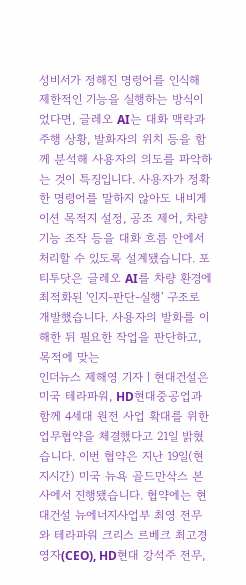성비서가 정해진 명령어를 인식해 제한적인 기능을 실행하는 방식이었다면, 글레오 AI는 대화 맥락과 주행 상황, 발화자의 위치 등을 함께 분석해 사용자의 의도를 파악하는 것이 특징입니다. 사용자가 정확한 명령어를 말하지 않아도 내비게이션 목적지 설정, 공조 제어, 차량 기능 조작 등을 대화 흐름 안에서 처리할 수 있도록 설계됐습니다. 포티투닷은 글레오 AI를 차량 환경에 최적화된 '인지-판단-실행' 구조로 개발했습니다. 사용자의 발화를 이해한 뒤 필요한 작업을 판단하고, 목적에 맞는
인더뉴스 제해영 기자ㅣ현대건설은 미국 테라파워, HD현대중공업과 함께 4세대 원전 사업 확대를 위한 업무협약을 체결했다고 21일 밝혔습니다. 이번 협약은 지난 19일(현지시간) 미국 뉴욕 골드만삭스 본사에서 진행됐습니다. 협약에는 현대건설 뉴에너지사업부 최영 전무와 테라파워 크리스 르베크 최고경영자(CEO), HD현대 강석주 전무,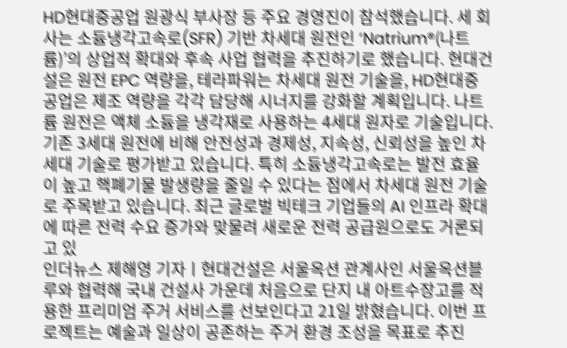HD현대중공업 원광식 부사장 등 주요 경영진이 참석했습니다. 세 회사는 소듐냉각고속로(SFR) 기반 차세대 원전인 ‘Natrium®(나트륨)’의 상업적 확대와 후속 사업 협력을 추진하기로 했습니다. 현대건설은 원전 EPC 역량을, 테라파워는 차세대 원전 기술을, HD현대중공업은 제조 역량을 각각 담당해 시너지를 강화할 계획입니다. 나트륨 원전은 액체 소듐을 냉각재로 사용하는 4세대 원자로 기술입니다. 기존 3세대 원전에 비해 안전성과 경제성, 지속성, 신뢰성을 높인 차세대 기술로 평가받고 있습니다. 특히 소듐냉각고속로는 발전 효율이 높고 핵폐기물 발생량을 줄일 수 있다는 점에서 차세대 원전 기술로 주목받고 있습니다. 최근 글로벌 빅테크 기업들의 AI 인프라 확대에 따른 전력 수요 증가와 맞물려 새로운 전력 공급원으로도 거론되고 있
인더뉴스 제해영 기자ㅣ현대건설은 서울옥션 관계사인 서울옥션블루와 협력해 국내 건설사 가운데 처음으로 단지 내 아트수장고를 적용한 프리미엄 주거 서비스를 선보인다고 21일 밝혔습니다. 이번 프로젝트는 예술과 일상이 공존하는 주거 환경 조성을 목표로 추진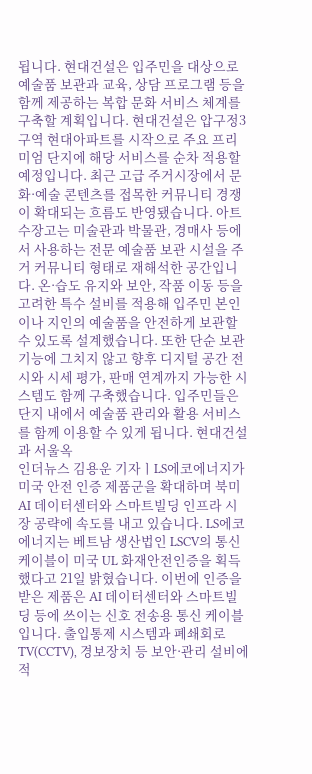됩니다. 현대건설은 입주민을 대상으로 예술품 보관과 교육, 상담 프로그램 등을 함께 제공하는 복합 문화 서비스 체계를 구축할 계획입니다. 현대건설은 압구정3구역 현대아파트를 시작으로 주요 프리미엄 단지에 해당 서비스를 순차 적용할 예정입니다. 최근 고급 주거시장에서 문화·예술 콘텐츠를 접목한 커뮤니티 경쟁이 확대되는 흐름도 반영됐습니다. 아트수장고는 미술관과 박물관, 경매사 등에서 사용하는 전문 예술품 보관 시설을 주거 커뮤니티 형태로 재해석한 공간입니다. 온·습도 유지와 보안, 작품 이동 등을 고려한 특수 설비를 적용해 입주민 본인이나 지인의 예술품을 안전하게 보관할 수 있도록 설계했습니다. 또한 단순 보관 기능에 그치지 않고 향후 디지털 공간 전시와 시세 평가, 판매 연계까지 가능한 시스템도 함께 구축했습니다. 입주민들은 단지 내에서 예술품 관리와 활용 서비스를 함께 이용할 수 있게 됩니다. 현대건설과 서울옥
인더뉴스 김용운 기자ㅣLS에코에너지가 미국 안전 인증 제품군을 확대하며 북미 AI 데이터센터와 스마트빌딩 인프라 시장 공략에 속도를 내고 있습니다. LS에코에너지는 베트남 생산법인 LSCV의 통신 케이블이 미국 UL 화재안전인증을 획득했다고 21일 밝혔습니다. 이번에 인증을 받은 제품은 AI 데이터센터와 스마트빌딩 등에 쓰이는 신호 전송용 통신 케이블입니다. 출입통제 시스템과 폐쇄회로TV(CCTV), 경보장치 등 보안·관리 설비에 적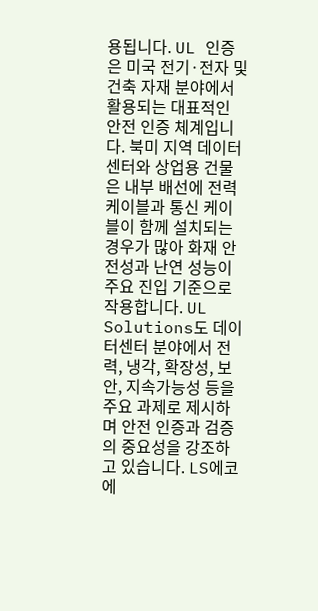용됩니다. UL 인증은 미국 전기·전자 및 건축 자재 분야에서 활용되는 대표적인 안전 인증 체계입니다. 북미 지역 데이터센터와 상업용 건물은 내부 배선에 전력 케이블과 통신 케이블이 함께 설치되는 경우가 많아 화재 안전성과 난연 성능이 주요 진입 기준으로 작용합니다. UL Solutions도 데이터센터 분야에서 전력, 냉각, 확장성, 보안, 지속가능성 등을 주요 과제로 제시하며 안전 인증과 검증의 중요성을 강조하고 있습니다. LS에코에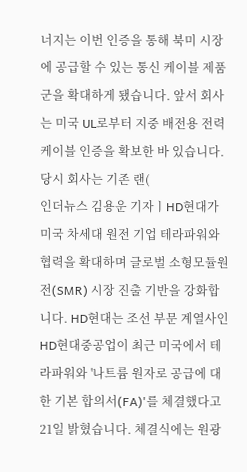너지는 이번 인증을 통해 북미 시장에 공급할 수 있는 통신 케이블 제품군을 확대하게 됐습니다. 앞서 회사는 미국 UL로부터 지중 배전용 전력 케이블 인증을 확보한 바 있습니다. 당시 회사는 기존 랜(
인더뉴스 김용운 기자ㅣHD현대가 미국 차세대 원전 기업 테라파워와 협력을 확대하며 글로벌 소형모듈원전(SMR) 시장 진출 기반을 강화합니다. HD현대는 조선 부문 계열사인 HD현대중공업이 최근 미국에서 테라파워와 '나트륨 원자로 공급에 대한 기본 합의서(FA)'를 체결했다고 21일 밝혔습니다. 체결식에는 원광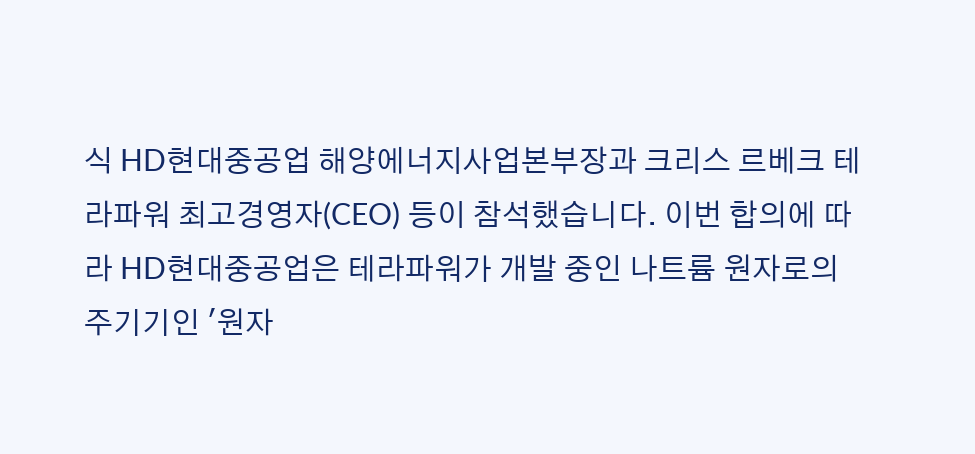식 HD현대중공업 해양에너지사업본부장과 크리스 르베크 테라파워 최고경영자(CEO) 등이 참석했습니다. 이번 합의에 따라 HD현대중공업은 테라파워가 개발 중인 나트륨 원자로의 주기기인 '원자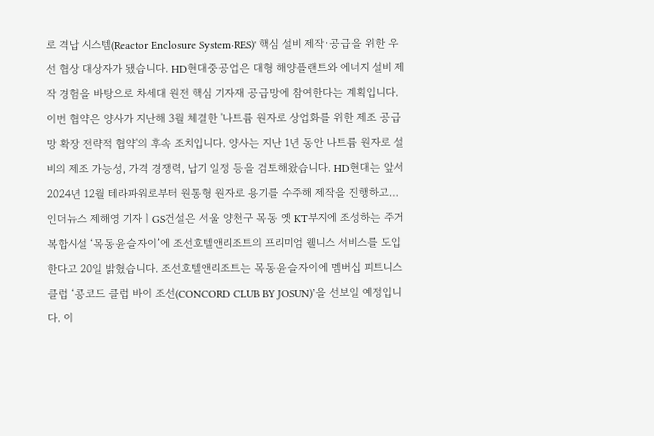로 격납 시스템(Reactor Enclosure System·RES)' 핵심 설비 제작·공급을 위한 우선 협상 대상자가 됐습니다. HD현대중공업은 대형 해양플랜트와 에너지 설비 제작 경험을 바탕으로 차세대 원전 핵심 기자재 공급망에 참여한다는 계획입니다. 이번 협약은 양사가 지난해 3월 체결한 '나트륨 원자로 상업화를 위한 제조 공급망 확장 전략적 협약'의 후속 조치입니다. 양사는 지난 1년 동안 나트륨 원자로 설비의 제조 가능성, 가격 경쟁력, 납기 일정 등을 검토해왔습니다. HD현대는 앞서 2024년 12월 테라파워로부터 원통형 원자로 용기를 수주해 제작을 진행하고…
인더뉴스 제해영 기자ㅣGS건설은 서울 양천구 목동 옛 KT부지에 조성하는 주거복합시설 ‘목동윤슬자이’에 조선호텔앤리조트의 프리미엄 웰니스 서비스를 도입한다고 20일 밝혔습니다. 조선호텔앤리조트는 목동윤슬자이에 멤버십 피트니스 클럽 ‘콩코드 클럽 바이 조선(CONCORD CLUB BY JOSUN)’을 선보일 예정입니다. 이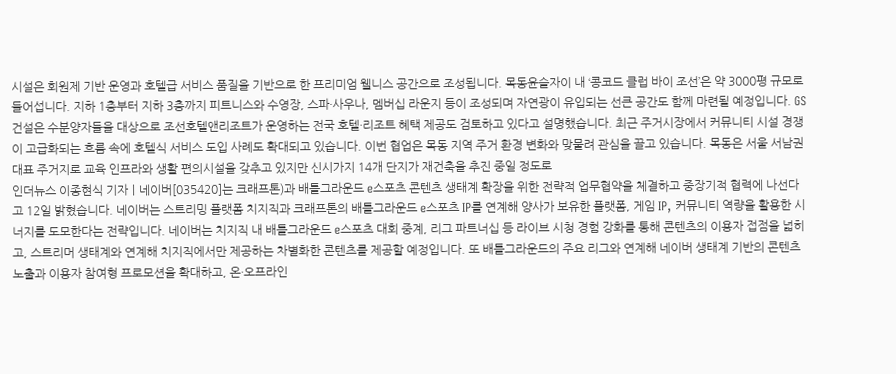시설은 회원제 기반 운영과 호텔급 서비스 품질을 기반으로 한 프리미엄 웰니스 공간으로 조성됩니다. 목동윤슬자이 내 ‘콩코드 클럽 바이 조선’은 약 3000평 규모로 들어섭니다. 지하 1층부터 지하 3층까지 피트니스와 수영장, 스파·사우나, 멤버십 라운지 등이 조성되며 자연광이 유입되는 선큰 공간도 함께 마련될 예정입니다. GS건설은 수분양자들을 대상으로 조선호텔앤리조트가 운영하는 전국 호텔·리조트 혜택 제공도 검토하고 있다고 설명했습니다. 최근 주거시장에서 커뮤니티 시설 경쟁이 고급화되는 흐름 속에 호텔식 서비스 도입 사례도 확대되고 있습니다. 이번 협업은 목동 지역 주거 환경 변화와 맞물려 관심을 끌고 있습니다. 목동은 서울 서남권 대표 주거지로 교육 인프라와 생활 편의시설을 갖추고 있지만 신시가지 14개 단지가 재건축을 추진 중일 정도로
인더뉴스 이종현식 기자ㅣ네이버[035420]는 크래프톤)과 배틀그라운드 e스포츠 콘텐츠 생태계 확장을 위한 전략적 업무협약을 체결하고 중장기적 협력에 나선다고 12일 밝혔습니다. 네이버는 스트리밍 플랫폼 치지직과 크래프톤의 배틀그라운드 e스포츠 IP를 연계해 양사가 보유한 플랫폼, 게임 IP, 커뮤니티 역량을 활용한 시너지를 도모한다는 전략입니다. 네이버는 치지직 내 배틀그라운드 e스포츠 대회 중계, 리그 파트너십 등 라이브 시청 경험 강화를 통해 콘텐츠의 이용자 접점을 넓히고, 스트리머 생태계와 연계해 치지직에서만 제공하는 차별화한 콘텐츠를 제공할 예정입니다. 또 배틀그라운드의 주요 리그와 연계해 네이버 생태계 기반의 콘텐츠 노출과 이용자 참여형 프로모션을 확대하고, 온·오프라인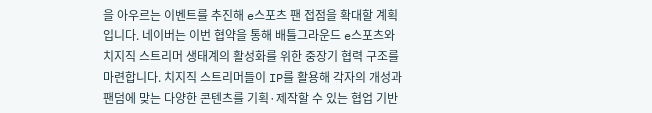을 아우르는 이벤트를 추진해 e스포츠 팬 접점을 확대할 계획입니다. 네이버는 이번 협약을 통해 배틀그라운드 e스포츠와 치지직 스트리머 생태계의 활성화를 위한 중장기 협력 구조를 마련합니다. 치지직 스트리머들이 IP를 활용해 각자의 개성과 팬덤에 맞는 다양한 콘텐츠를 기획·제작할 수 있는 협업 기반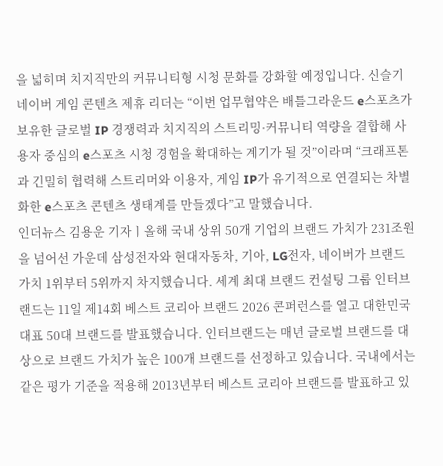을 넓히며 치지직만의 커뮤니티형 시청 문화를 강화할 예정입니다. 신슬기 네이버 게임 콘텐츠 제휴 리더는 “이번 업무협약은 배틀그라운드 e스포츠가 보유한 글로벌 IP 경쟁력과 치지직의 스트리밍·커뮤니티 역량을 결합해 사용자 중심의 e스포츠 시청 경험을 확대하는 계기가 될 것”이라며 “크래프톤과 긴밀히 협력해 스트리머와 이용자, 게임 IP가 유기적으로 연결되는 차별화한 e스포츠 콘텐츠 생태계를 만들겠다”고 말했습니다.
인더뉴스 김용운 기자ㅣ올해 국내 상위 50개 기업의 브랜드 가치가 231조원을 넘어선 가운데 삼성전자와 현대자동차, 기아, LG전자, 네이버가 브랜드 가치 1위부터 5위까지 차지했습니다. 세계 최대 브랜드 컨설팅 그룹 인터브랜드는 11일 제14회 베스트 코리아 브랜드 2026 콘퍼런스를 열고 대한민국 대표 50대 브랜드를 발표했습니다. 인터브랜드는 매년 글로벌 브랜드를 대상으로 브랜드 가치가 높은 100개 브랜드를 선정하고 있습니다. 국내에서는 같은 평가 기준을 적용해 2013년부터 베스트 코리아 브랜드를 발표하고 있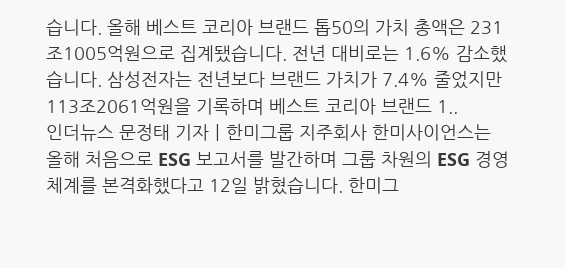습니다. 올해 베스트 코리아 브랜드 톱50의 가치 총액은 231조1005억원으로 집계됐습니다. 전년 대비로는 1.6% 감소했습니다. 삼성전자는 전년보다 브랜드 가치가 7.4% 줄었지만 113조2061억원을 기록하며 베스트 코리아 브랜드 1..
인더뉴스 문정태 기자ㅣ한미그룹 지주회사 한미사이언스는 올해 처음으로 ESG 보고서를 발간하며 그룹 차원의 ESG 경영 체계를 본격화했다고 12일 밝혔습니다. 한미그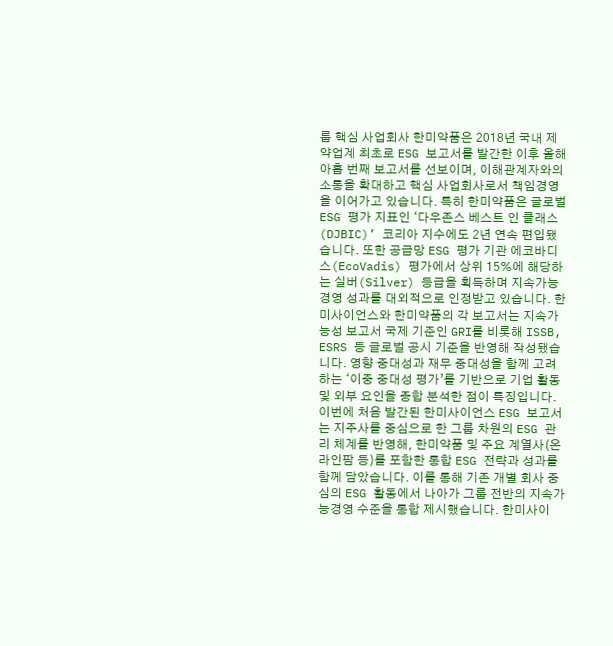룹 핵심 사업회사 한미약품은 2018년 국내 제약업계 최초로 ESG 보고서를 발간한 이후 올해 아홉 번째 보고서를 선보이며, 이해관계자와의 소통을 확대하고 핵심 사업회사로서 책임경영을 이어가고 있습니다. 특히 한미약품은 글로벌 ESG 평가 지표인 ‘다우존스 베스트 인 클래스(DJBIC)’ 코리아 지수에도 2년 연속 편입됐습니다. 또한 공급망 ESG 평가 기관 에코바디스(EcoVadis) 평가에서 상위 15%에 해당하는 실버(Silver) 등급을 획득하며 지속가능경영 성과를 대외적으로 인정받고 있습니다. 한미사이언스와 한미약품의 각 보고서는 지속가능성 보고서 국제 기준인 GRI를 비롯해 ISSB, ESRS 등 글로벌 공시 기준을 반영해 작성됐습니다. 영향 중대성과 재무 중대성을 함께 고려하는 ‘이중 중대성 평가’를 기반으로 기업 활동 및 외부 요인을 종합 분석한 점이 특징입니다. 이번에 처음 발간된 한미사이언스 ESG 보고서는 지주사를 중심으로 한 그룹 차원의 ESG 관리 체계를 반영해, 한미약품 및 주요 계열사(온라인팜 등)를 포함한 통합 ESG 전략과 성과를 함께 담았습니다. 이를 통해 기존 개별 회사 중심의 ESG 활동에서 나아가 그룹 전반의 지속가능경영 수준을 통합 제시했습니다. 한미사이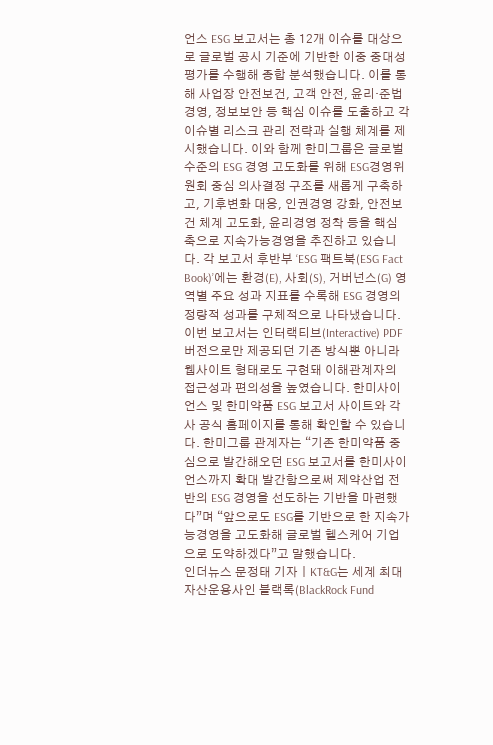언스 ESG 보고서는 총 12개 이슈를 대상으로 글로벌 공시 기준에 기반한 이중 중대성 평가를 수행해 종합 분석했습니다. 이를 통해 사업장 안전보건, 고객 안전, 윤리·준법경영, 정보보안 등 핵심 이슈를 도출하고 각 이슈별 리스크 관리 전략과 실행 체계를 제시했습니다. 이와 함께 한미그룹은 글로벌 수준의 ESG 경영 고도화를 위해 ESG경영위원회 중심 의사결정 구조를 새롭게 구축하고, 기후변화 대응, 인권경영 강화, 안전보건 체계 고도화, 윤리경영 정착 등을 핵심 축으로 지속가능경영을 추진하고 있습니다. 각 보고서 후반부 ‘ESG 팩트북(ESG Fact Book)’에는 환경(E), 사회(S), 거버넌스(G) 영역별 주요 성과 지표를 수록해 ESG 경영의 정량적 성과를 구체적으로 나타냈습니다. 이번 보고서는 인터랙티브(Interactive) PDF 버전으로만 제공되던 기존 방식뿐 아니라 웹사이트 형태로도 구현돼 이해관계자의 접근성과 편의성을 높였습니다. 한미사이언스 및 한미약품 ESG 보고서 사이트와 각 사 공식 홈페이지를 통해 확인할 수 있습니다. 한미그룹 관계자는 “기존 한미약품 중심으로 발간해오던 ESG 보고서를 한미사이언스까지 확대 발간함으로써 제약산업 전반의 ESG 경영을 선도하는 기반을 마련했다”며 “앞으로도 ESG를 기반으로 한 지속가능경영을 고도화해 글로벌 헬스케어 기업으로 도약하겠다”고 말했습니다.
인더뉴스 문정태 기자ㅣKT&G는 세계 최대 자산운용사인 블랙록(BlackRock Fund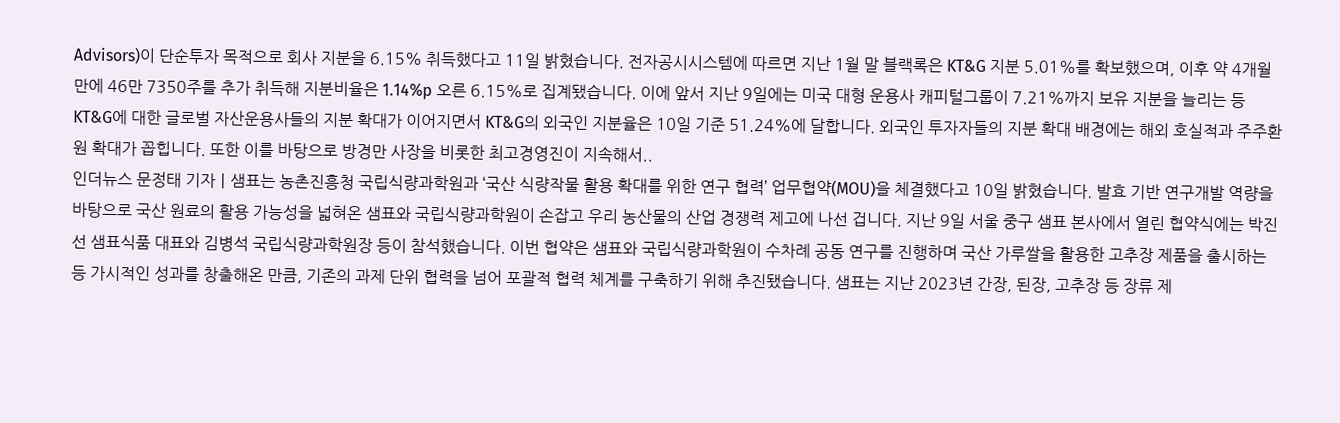Advisors)이 단순투자 목적으로 회사 지분을 6.15% 취득했다고 11일 밝혔습니다. 전자공시시스템에 따르면 지난 1월 말 블랙록은 KT&G 지분 5.01%를 확보했으며, 이후 약 4개월 만에 46만 7350주를 추가 취득해 지분비율은 1.14%p 오른 6.15%로 집계됐습니다. 이에 앞서 지난 9일에는 미국 대형 운용사 캐피털그룹이 7.21%까지 보유 지분을 늘리는 등 KT&G에 대한 글로벌 자산운용사들의 지분 확대가 이어지면서 KT&G의 외국인 지분율은 10일 기준 51.24%에 달합니다. 외국인 투자자들의 지분 확대 배경에는 해외 호실적과 주주환원 확대가 꼽힙니다. 또한 이를 바탕으로 방경만 사장을 비롯한 최고경영진이 지속해서..
인더뉴스 문정태 기자ㅣ샘표는 농촌진흥청 국립식량과학원과 ‘국산 식량작물 활용 확대를 위한 연구 협력’ 업무협약(MOU)을 체결했다고 10일 밝혔습니다. 발효 기반 연구개발 역량을 바탕으로 국산 원료의 활용 가능성을 넓혀온 샘표와 국립식량과학원이 손잡고 우리 농산물의 산업 경쟁력 제고에 나선 겁니다. 지난 9일 서울 중구 샘표 본사에서 열린 협약식에는 박진선 샘표식품 대표와 김병석 국립식량과학원장 등이 참석했습니다. 이번 협약은 샘표와 국립식량과학원이 수차례 공동 연구를 진행하며 국산 가루쌀을 활용한 고추장 제품을 출시하는 등 가시적인 성과를 창출해온 만큼, 기존의 과제 단위 협력을 넘어 포괄적 협력 체계를 구축하기 위해 추진됐습니다. 샘표는 지난 2023년 간장, 된장, 고추장 등 장류 제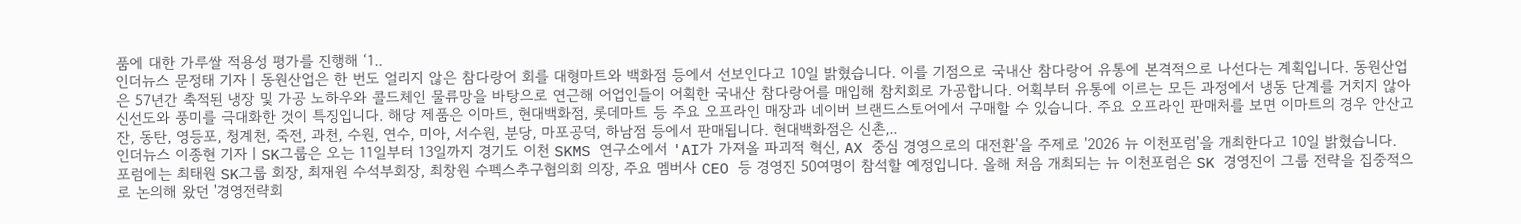품에 대한 가루쌀 적용성 평가를 진행해 ‘1..
인더뉴스 문정태 기자ㅣ동원산업은 한 번도 얼리지 않은 참다랑어 회를 대형마트와 백화점 등에서 선보인다고 10일 밝혔습니다. 이를 기점으로 국내산 참다랑어 유통에 본격적으로 나선다는 계획입니다. 동원산업은 57년간 축적된 냉장 및 가공 노하우와 콜드체인 물류망을 바탕으로 연근해 어업인들이 어획한 국내산 참다랑어를 매입해 참치회로 가공합니다. 어획부터 유통에 이르는 모든 과정에서 냉동 단계를 거치지 않아 신선도와 풍미를 극대화한 것이 특징입니다. 해당 제품은 이마트, 현대백화점, 롯데마트 등 주요 오프라인 매장과 네이버 브랜드스토어에서 구매할 수 있습니다. 주요 오프라인 판매처를 보면 이마트의 경우 안산고잔, 동탄, 영등포, 청계천, 죽전, 과천, 수원, 연수, 미아, 서수원, 분당, 마포공덕, 하남점 등에서 판매됩니다. 현대백화점은 신촌,..
인더뉴스 이종현 기자ㅣSK그룹은 오는 11일부터 13일까지 경기도 이천 SKMS 연구소에서 'AI가 가져올 파괴적 혁신, AX 중심 경영으로의 대전환'을 주제로 '2026 뉴 이천포럼'을 개최한다고 10일 밝혔습니다. 포럼에는 최태원 SK그룹 회장, 최재원 수석부회장, 최창원 수펙스추구협의회 의장, 주요 멤버사 CEO 등 경영진 50여명이 참석할 예정입니다. 올해 처음 개최되는 뉴 이천포럼은 SK 경영진이 그룹 전략을 집중적으로 논의해 왔던 '경영전략회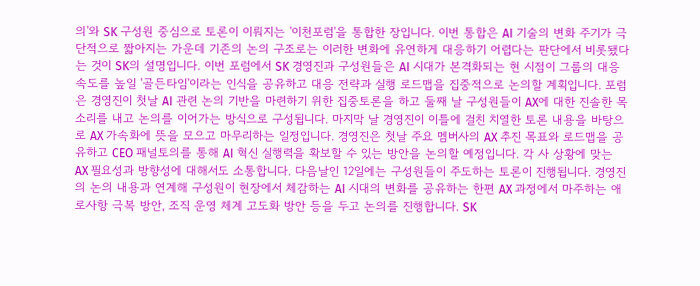의'와 SK 구성원 중심으로 토론이 이뤄지는 '이천포럼'을 통합한 장입니다. 이번 통합은 AI 기술의 변화 주기가 극단적으로 짧아지는 가운데 기존의 논의 구조로는 이러한 변화에 유연하게 대응하기 어렵다는 판단에서 비롯됐다는 것이 SK의 설명입니다. 이번 포럼에서 SK 경영진과 구성원들은 AI 시대가 본격화되는 현 시점이 그룹의 대응 속도를 높일 '골든타임'이라는 인식을 공유하고 대응 전략과 실행 로드맵을 집중적으로 논의할 계획입니다. 포럼은 경영진이 첫날 AI 관련 논의 기반을 마련하기 위한 집중토론을 하고 둘째 날 구성원들이 AX에 대한 진솔한 목소리를 내고 논의를 이어가는 방식으로 구성됩니다. 마지막 날 경영진이 이틀에 걸친 치열한 토론 내용을 바탕으로 AX 가속화에 뜻을 모으고 마무리하는 일정입니다. 경영진은 첫날 주요 멤버사의 AX 추진 목표와 로드맵을 공유하고 CEO 패널토의를 통해 AI 혁신 실행력을 확보할 수 있는 방안을 논의할 예정입니다. 각 사 상황에 맞는 AX 필요성과 방향성에 대해서도 소통합니다. 다음날인 12일에는 구성원들이 주도하는 토론이 진행됩니다. 경영진의 논의 내용과 연계해 구성원이 현장에서 체감하는 AI 시대의 변화를 공유하는 한편 AX 과정에서 마주하는 애로사항 극복 방안, 조직 운영 체계 고도화 방안 등을 두고 논의를 진행합니다. SK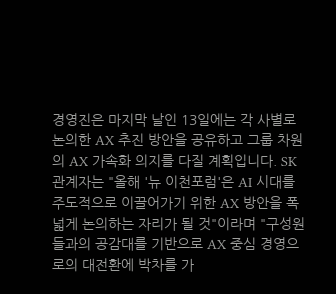경영진은 마지막 날인 13일에는 각 사별로 논의한 AX 추진 방안을 공유하고 그룹 차원의 AX 가속화 의지를 다질 계획입니다. SK 관계자는 "올해 '뉴 이천포럼'은 AI 시대를 주도적으로 이끌어가기 위한 AX 방안을 폭넓게 논의하는 자리가 될 것"이라며 "구성원들과의 공감대를 기반으로 AX 중심 경영으로의 대전환에 박차를 가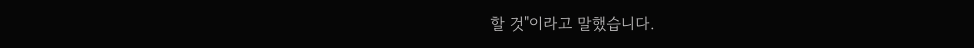할 것"이라고 말했습니다.